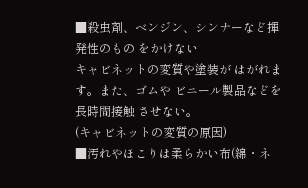■殺虫剤、ベンジン、シンナーなど揮発性のもの をかけない
キャビネットの変質や塗装が はがれます。また、ゴムや ビニール製品などを長時間接触 させない。
(キャビネットの変質の原因)
■汚れやほこりは柔らかい布(綿・ネ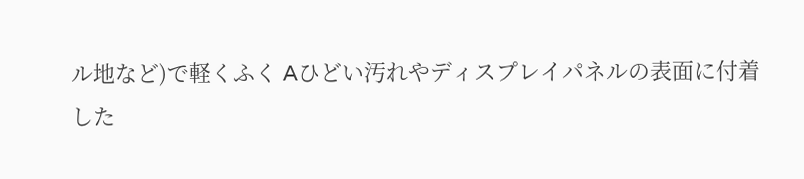ル地など)で軽くふく Aひどい汚れやディスプレイパネルの表面に付着
した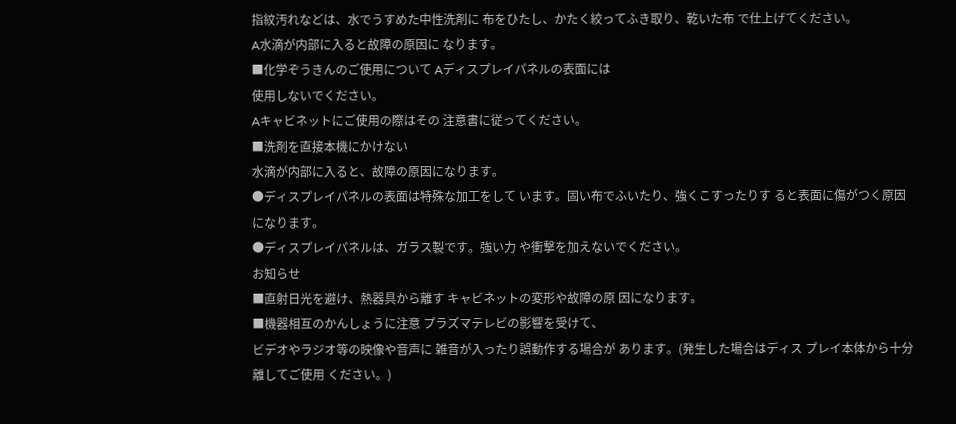指紋汚れなどは、水でうすめた中性洗剤に 布をひたし、かたく絞ってふき取り、乾いた布 で仕上げてください。
A水滴が内部に入ると故障の原因に なります。
■化学ぞうきんのご使用について Aディスプレイパネルの表面には
使用しないでください。
Aキャビネットにご使用の際はその 注意書に従ってください。
■洗剤を直接本機にかけない
水滴が内部に入ると、故障の原因になります。
●ディスプレイパネルの表面は特殊な加工をして います。固い布でふいたり、強くこすったりす ると表面に傷がつく原因になります。
●ディスプレイパネルは、ガラス製です。強い力 や衝撃を加えないでください。
お知らせ
■直射日光を避け、熱器具から離す キャビネットの変形や故障の原 因になります。
■機器相互のかんしょうに注意 プラズマテレビの影響を受けて、
ビデオやラジオ等の映像や音声に 雑音が入ったり誤動作する場合が あります。(発生した場合はディス プレイ本体から十分離してご使用 ください。)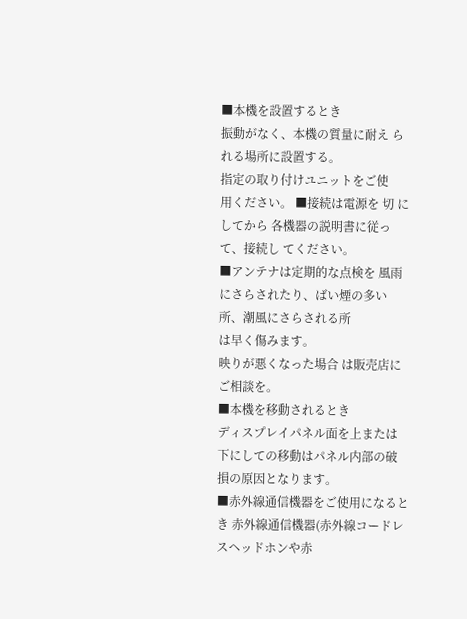■本機を設置するとき
振動がなく、本機の質量に耐え られる場所に設置する。
指定の取り付けユニットをご使
用ください。 ■接続は電源を 切 にしてから 各機器の説明書に従って、接続し てください。
■アンテナは定期的な点検を 風雨にさらされたり、ばい煙の多い 所、潮風にさらされる所
は早く傷みます。
映りが悪くなった場合 は販売店にご相談を。
■本機を移動されるとき
ディスプレイパネル面を上または 下にしての移動はパネル内部の破 損の原因となります。
■赤外線通信機器をご使用になるとき 赤外線通信機器(赤外線コードレ スヘッドホンや赤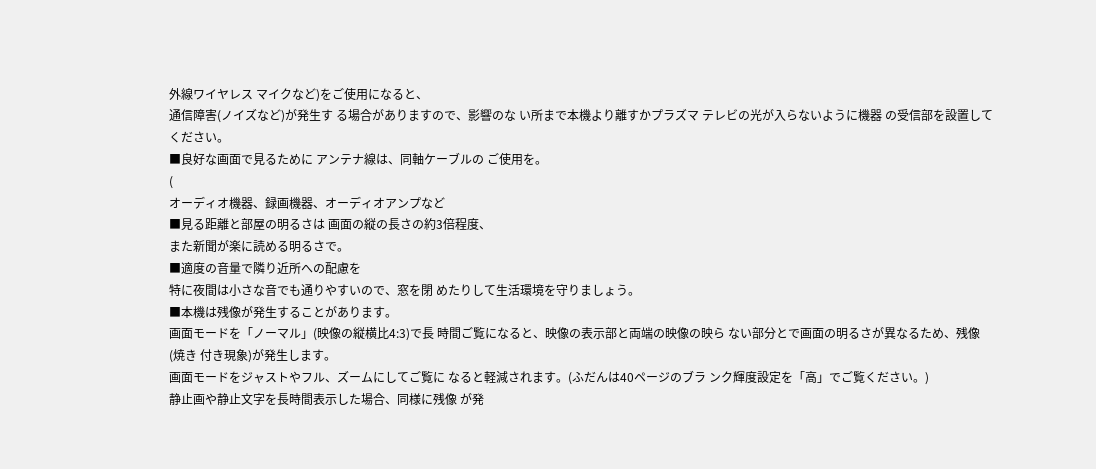外線ワイヤレス マイクなど)をご使用になると、
通信障害(ノイズなど)が発生す る場合がありますので、影響のな い所まで本機より離すかプラズマ テレビの光が入らないように機器 の受信部を設置してください。
■良好な画面で見るために アンテナ線は、同軸ケーブルの ご使用を。
(
オーディオ機器、録画機器、オーディオアンプなど
■見る距離と部屋の明るさは 画面の縦の長さの約3倍程度、
また新聞が楽に読める明るさで。
■適度の音量で隣り近所への配慮を
特に夜間は小さな音でも通りやすいので、窓を閉 めたりして生活環境を守りましょう。
■本機は残像が発生することがあります。
画面モードを「ノーマル」(映像の縦横比4:3)で長 時間ご覧になると、映像の表示部と両端の映像の映ら ない部分とで画面の明るさが異なるため、残像(焼き 付き現象)が発生します。
画面モードをジャストやフル、ズームにしてご覧に なると軽減されます。(ふだんは40ページのブラ ンク輝度設定を「高」でご覧ください。)
静止画や静止文字を長時間表示した場合、同様に残像 が発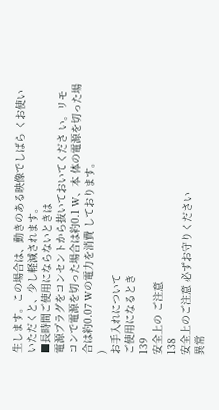生します。この場合は、動きのある映像でしばら くお使いいただくと、少し軽減されます。
■長時間ご使用にならないときは
電源プラグをコンセントから抜いておいてくださ い。リモコンで電源を切った場合は約0.1 W、本 体の電源を切った場合は約0.07 Wの電力を消費 しております。
)
お手入れについて
ご使用になるとき
139
安全上の ご注意
138
安全上のご注意 必ずお守りください
異常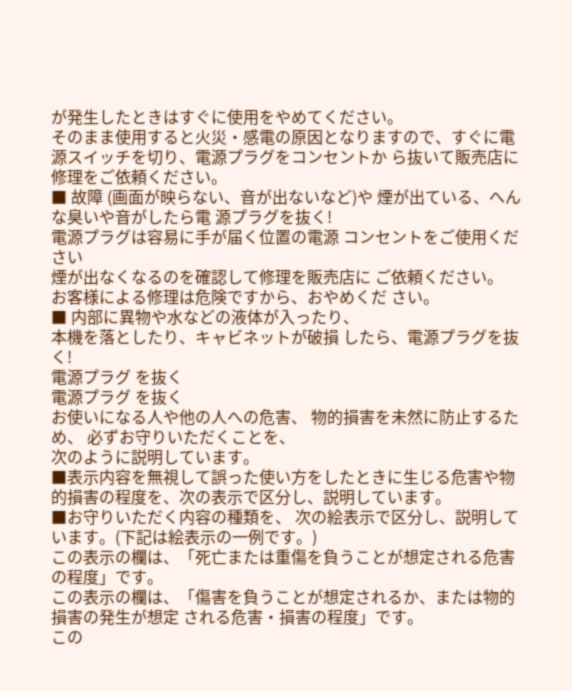が発生したときはすぐに使用をやめてください。
そのまま使用すると火災・感電の原因となりますので、すぐに電源スイッチを切り、電源プラグをコンセントか ら抜いて販売店に修理をご依頼ください。
■ 故障 (画面が映らない、音が出ないなど)や 煙が出ている、へんな臭いや音がしたら電 源プラグを抜く!
電源プラグは容易に手が届く位置の電源 コンセントをご使用ください
煙が出なくなるのを確認して修理を販売店に ご依頼ください。
お客様による修理は危険ですから、おやめくだ さい。
■ 内部に異物や水などの液体が入ったり、
本機を落としたり、キャビネットが破損 したら、電源プラグを抜く!
電源プラグ を抜く
電源プラグ を抜く
お使いになる人や他の人への危害、 物的損害を未然に防止するため、 必ずお守りいただくことを、
次のように説明しています。
■表示内容を無視して誤った使い方をしたときに生じる危害や物的損害の程度を、次の表示で区分し、説明しています。
■お守りいただく内容の種類を、 次の絵表示で区分し、説明しています。(下記は絵表示の一例です。)
この表示の欄は、「死亡または重傷を負うことが想定される危害の程度」です。
この表示の欄は、「傷害を負うことが想定されるか、または物的損害の発生が想定 される危害・損害の程度」です。
この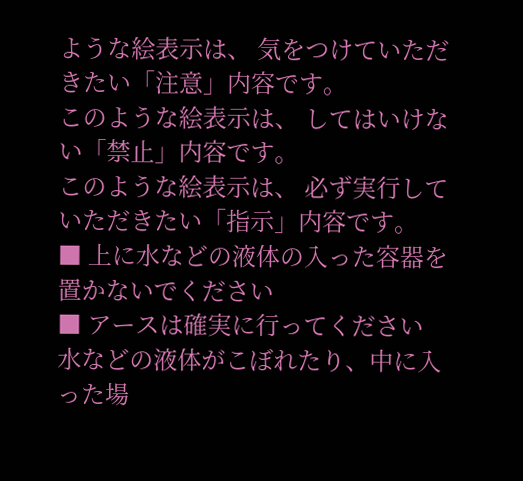ような絵表示は、 気をつけていただきたい「注意」内容です。
このような絵表示は、 してはいけない「禁止」内容です。
このような絵表示は、 必ず実行していただきたい「指示」内容です。
■ 上に水などの液体の入った容器を 置かないでください
■ アースは確実に行ってください
水などの液体がこぼれたり、中に入った場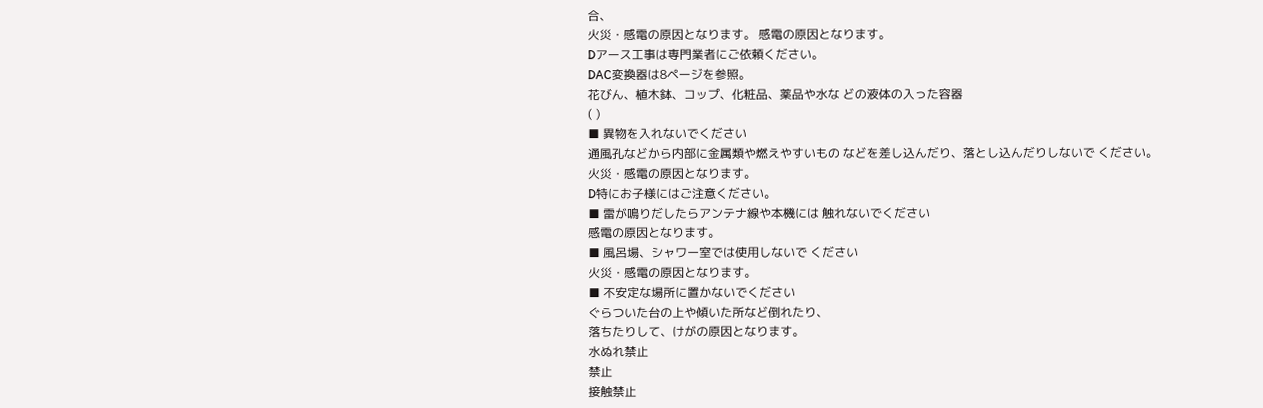合、
火災・感電の原因となります。 感電の原因となります。
Dアース工事は専門業者にご依頼ください。
DAC変換器は8ページを参照。
花びん、植木鉢、コップ、化粧品、薬品や水な どの液体の入った容器
( )
■ 異物を入れないでください
通風孔などから内部に金属類や燃えやすいもの などを差し込んだり、落とし込んだりしないで ください。
火災・感電の原因となります。
D特にお子様にはご注意ください。
■ 雷が鳴りだしたらアンテナ線や本機には 触れないでください
感電の原因となります。
■ 風呂場、シャワー室では使用しないで ください
火災・感電の原因となります。
■ 不安定な場所に置かないでください
ぐらついた台の上や傾いた所など倒れたり、
落ちたりして、けがの原因となります。
水ぬれ禁止
禁止
接触禁止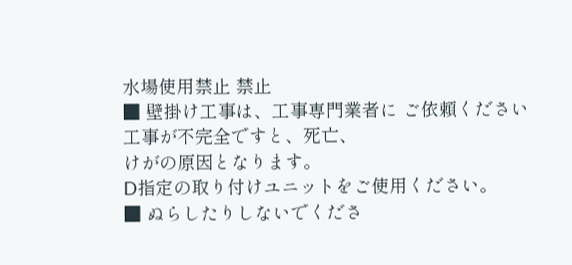水場使用禁止 禁止
■ 壁掛け工事は、工事専門業者に ご依頼ください
工事が不完全ですと、死亡、
けがの原因となります。
D指定の取り付けユニットをご使用ください。
■ ぬらしたりしないでくださ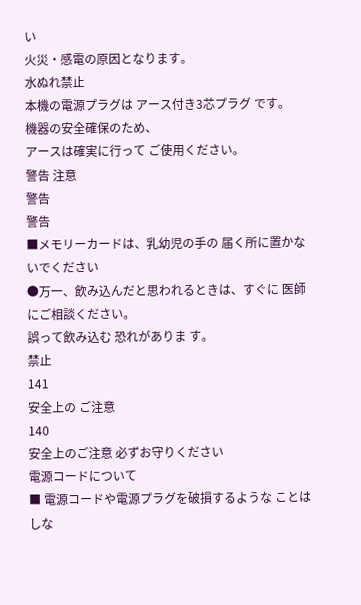い
火災・感電の原因となります。
水ぬれ禁止
本機の電源プラグは アース付き3芯プラグ です。
機器の安全確保のため、
アースは確実に行って ご使用ください。
警告 注意
警告
警告
■メモリーカードは、乳幼児の手の 届く所に置かないでください
●万一、飲み込んだと思われるときは、すぐに 医師にご相談ください。
誤って飲み込む 恐れがありま す。
禁止
141
安全上の ご注意
140
安全上のご注意 必ずお守りください
電源コードについて
■ 電源コードや電源プラグを破損するような ことはしな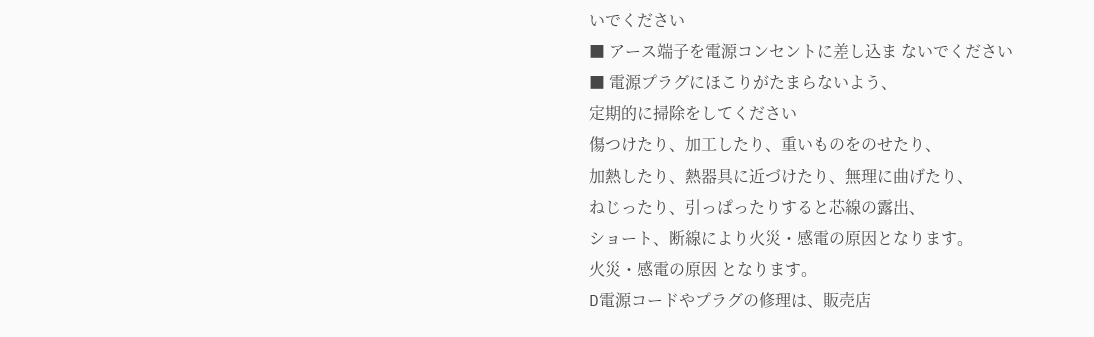いでください
■ アース端子を電源コンセントに差し込ま ないでください
■ 電源プラグにほこりがたまらないよう、
定期的に掃除をしてください
傷つけたり、加工したり、重いものをのせたり、
加熱したり、熱器具に近づけたり、無理に曲げたり、
ねじったり、引っぱったりすると芯線の露出、
ショート、断線により火災・感電の原因となります。
火災・感電の原因 となります。
D電源コードやプラグの修理は、販売店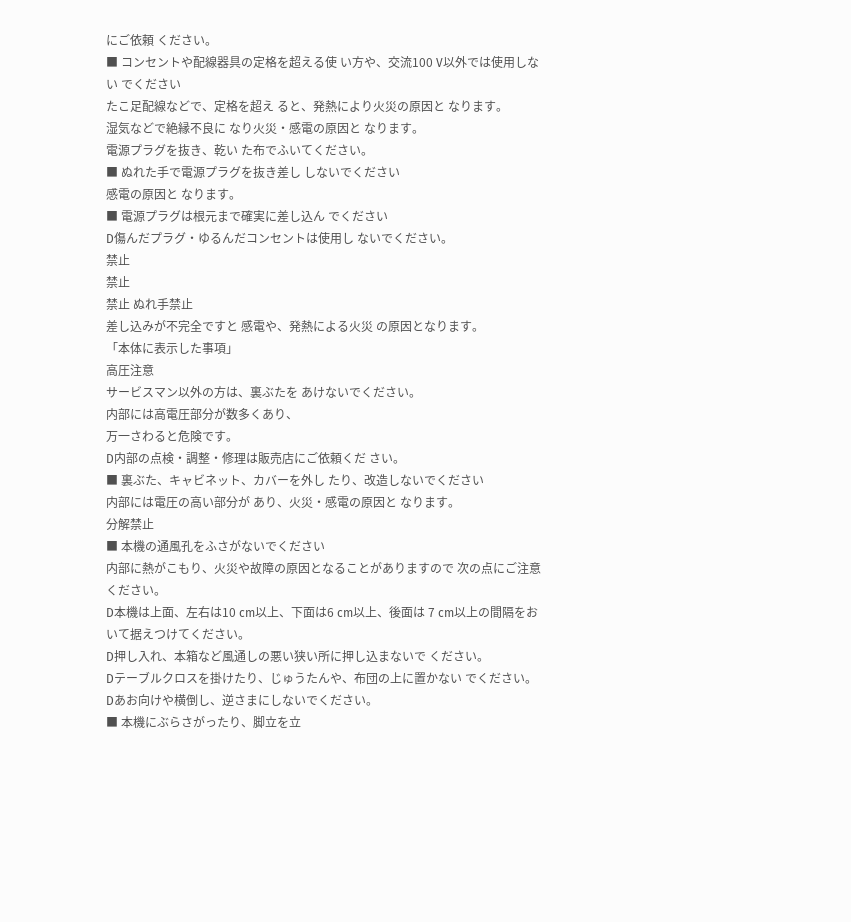にご依頼 ください。
■ コンセントや配線器具の定格を超える使 い方や、交流100 V以外では使用しない でください
たこ足配線などで、定格を超え ると、発熱により火災の原因と なります。
湿気などで絶縁不良に なり火災・感電の原因と なります。
電源プラグを抜き、乾い た布でふいてください。
■ ぬれた手で電源プラグを抜き差し しないでください
感電の原因と なります。
■ 電源プラグは根元まで確実に差し込ん でください
D傷んだプラグ・ゆるんだコンセントは使用し ないでください。
禁止
禁止
禁止 ぬれ手禁止
差し込みが不完全ですと 感電や、発熱による火災 の原因となります。
「本体に表示した事項」
高圧注意
サービスマン以外の方は、裏ぶたを あけないでください。
内部には高電圧部分が数多くあり、
万一さわると危険です。
D内部の点検・調整・修理は販売店にご依頼くだ さい。
■ 裏ぶた、キャビネット、カバーを外し たり、改造しないでください
内部には電圧の高い部分が あり、火災・感電の原因と なります。
分解禁止
■ 本機の通風孔をふさがないでください
内部に熱がこもり、火災や故障の原因となることがありますので 次の点にご注意ください。
D本機は上面、左右は10 cm以上、下面は6 cm以上、後面は 7 cm以上の間隔をおいて据えつけてください。
D押し入れ、本箱など風通しの悪い狭い所に押し込まないで ください。
Dテーブルクロスを掛けたり、じゅうたんや、布団の上に置かない でください。
Dあお向けや横倒し、逆さまにしないでください。
■ 本機にぶらさがったり、脚立を立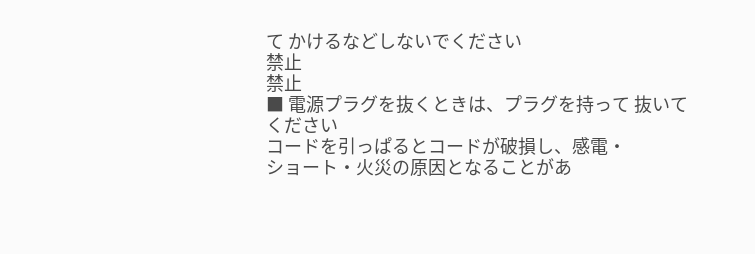て かけるなどしないでください
禁止
禁止
■ 電源プラグを抜くときは、プラグを持って 抜いてください
コードを引っぱるとコードが破損し、感電・
ショート・火災の原因となることがあ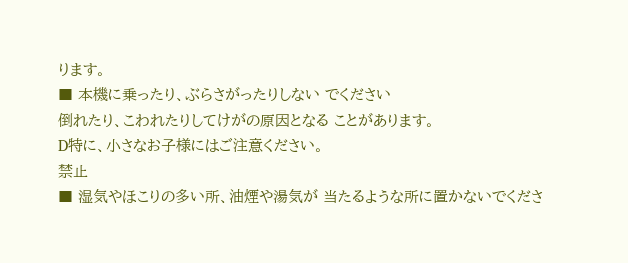ります。
■ 本機に乗ったり、ぶらさがったりしない でください
倒れたり、こわれたりしてけがの原因となる ことがあります。
D特に、小さなお子様にはご注意ください。
禁止
■ 湿気やほこりの多い所、油煙や湯気が 当たるような所に置かないでくださ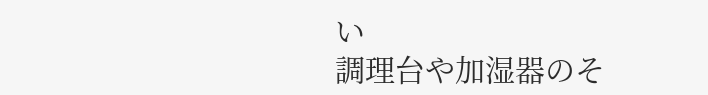い
調理台や加湿器のそ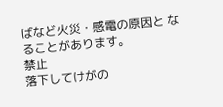ばなど火災・感電の原因と なることがあります。
禁止
落下してけがの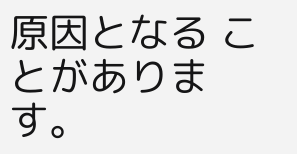原因となる ことがあります。